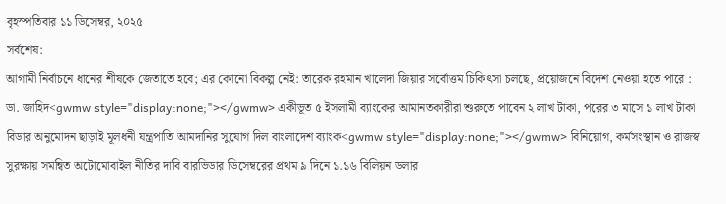বৃহস্পতিবার ১১ ডিসেম্বর, ২০২৫
সর্বশেষ:
আগামী নির্বাচনে ধানের শীষকে জেতাতে হবে; এর কোনো বিকল্প নেই: তারেক রহমান খালেদা জিয়ার সর্বোত্তম চিকিৎসা চলছে, প্রয়োজনে বিদেশ নেওয়া হতে পারে : ডা. জাহিদ<gwmw style="display:none;"></gwmw> একীভূত ৫ ইসলামী ব্যাংকের আমানতকারীরা শুরুতে পাবেন ২ লাখ টাকা, পরের ৩ মাসে ১ লাখ টাকা বিডার অনুমোদন ছাড়াই মূলধনী যন্ত্রপাতি আমদানির সুযোগ দিল বাংলাদেশ ব্যাংক<gwmw style="display:none;"></gwmw> বিনিয়োগ, কর্মসংস্থান ও রাজস্ব সুরক্ষায় সমন্বিত অটোমোবাইল নীতির দাবি বারভিডার ডিসেম্বরের প্রথম ৯ দিনে ১.১৬ বিলিয়ন ডলার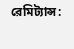রেমিট্যান্স: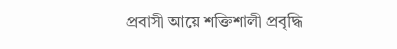প্রবাসী আয়ে শক্তিশালী প্রবৃদ্ধি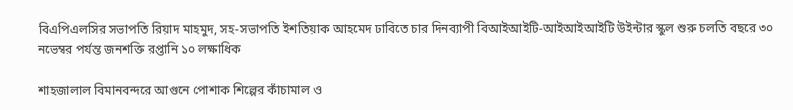বিএপিএলসির সভাপতি রিয়াদ মাহমুদ, সহ-সভাপতি ইশতিয়াক আহমেদ ঢাবিতে চার দিনব্যাপী বিআইআইটি-আইআইআইটি উইন্টার স্কুল শুরু চলতি বছরে ৩০ নভেম্বর পর্যন্ত জনশক্তি রপ্তানি ১০ লক্ষাধিক

শাহজালাল বিমানবন্দরে আগুনে পোশাক শিল্পের কাঁচামাল ও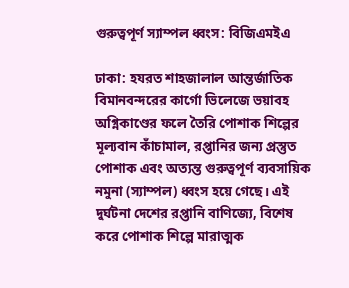গুরুত্বপূর্ণ স্যাম্পল ধ্বংস: বিজিএমইএ

ঢাকা: হযরত শাহজালাল আন্তর্জাতিক বিমানবন্দরের কার্গো ভিলেজে ভয়াবহ অগ্নিকাণ্ডের ফলে তৈরি পোশাক শিল্পের মূল্যবান কাঁচামাল, রপ্তানির জন্য প্রস্তুত পোশাক এবং অত্যন্ত গুরুত্বপূর্ণ ব্যবসায়িক নমুনা (স্যাম্পল) ধ্বংস হয়ে গেছে। এই দুর্ঘটনা দেশের রপ্তানি বাণিজ্যে, বিশেষ করে পোশাক শিল্পে মারাত্মক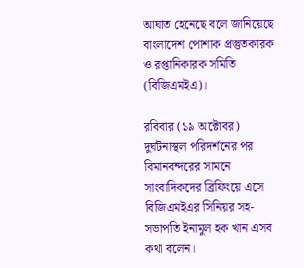আঘাত হেনেছে বলে জানিয়েছে বাংলাদেশ পোশাক প্রস্তুতকারক ও রপ্তানিকারক সমিতি (বিজিএমইএ)।

রবিবার (১৯ অক্টোবর) দুর্ঘটনাস্থল পরিদর্শনের পর বিমানবন্দরের সামনে সাংবাদিকদের ব্রিফিংয়ে এসে বিজিএমইএর সিনিয়র সহ-সভাপতি ইনামুল হক খান এসব কথা বলেন।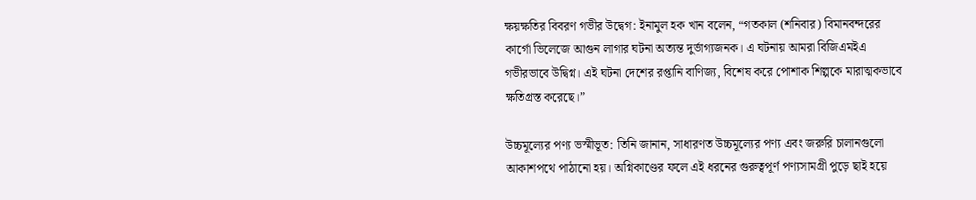ক্ষয়ক্ষতির বিবরণ গভীর উদ্বেগ: ইনামুল হক খান বলেন, “গতকাল (শনিবার) বিমানবন্দরের কার্গো ভিলেজে আগুন লাগার ঘটনা অত্যন্ত দুর্ভাগ্যজনক। এ ঘটনায় আমরা বিজিএমইএ গভীরভাবে উদ্বিগ্ন। এই ঘটনা দেশের রপ্তানি বাণিজ্য, বিশেষ করে পোশাক শিল্পকে মারাত্মকভাবে ক্ষতিগ্রস্ত করেছে।”

উচ্চমূল্যের পণ্য ভস্মীভূত: তিনি জানান, সাধারণত উচ্চমূল্যের পণ্য এবং জরুরি চালানগুলো আকাশপথে পাঠানো হয়। অগ্নিকাণ্ডের ফলে এই ধরনের গুরুত্বপূর্ণ পণ্যসামগ্রী পুড়ে ছাই হয়ে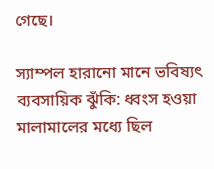গেছে।

স্যাম্পল হারানো মানে ভবিষ্যৎ ব্যবসায়িক ঝুঁকি: ধ্বংস হওয়া মালামালের মধ্যে ছিল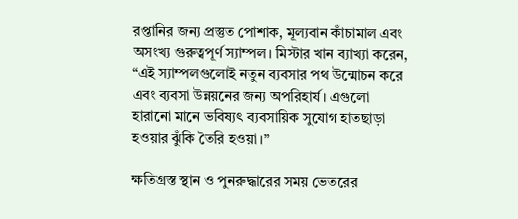রপ্তানির জন্য প্রস্তুত পোশাক, মূল্যবান কাঁচামাল এবং অসংখ্য গুরুত্বপূর্ণ স্যাম্পল। মিস্টার খান ব্যাখ্যা করেন, “এই স্যাম্পলগুলোই নতুন ব্যবসার পথ উন্মোচন করে এবং ব্যবসা উন্নয়নের জন্য অপরিহার্য। এগুলো হারানো মানে ভবিষ্যৎ ব্যবসায়িক সুযোগ হাতছাড়া হওয়ার ঝুঁকি তৈরি হওয়া।”

ক্ষতিগ্রস্ত স্থান ও পুনরুদ্ধারের সময় ভেতরের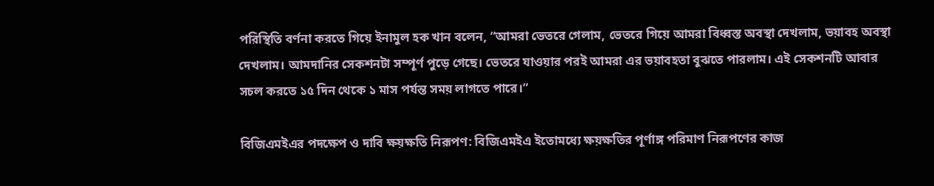পরিস্থিতি বর্ণনা করতে গিয়ে ইনামুল হক খান বলেন, “আমরা ভেতরে গেলাম, ভেতরে গিয়ে আমরা বিধ্বস্ত অবস্থা দেখলাম, ভয়াবহ অবস্থা দেখলাম। আমদানির সেকশনটা সম্পূর্ণ পুড়ে গেছে। ভেতরে যাওয়ার পরই আমরা এর ভয়াবহতা বুঝতে পারলাম। এই সেকশনটি আবার সচল করতে ১৫ দিন থেকে ১ মাস পর্যন্ত সময় লাগতে পারে।”

বিজিএমইএর পদক্ষেপ ও দাবি ক্ষয়ক্ষতি নিরূপণ: বিজিএমইএ ইতোমধ্যে ক্ষয়ক্ষতির পূর্ণাঙ্গ পরিমাণ নিরূপণের কাজ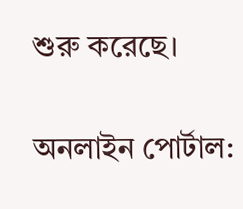শুরু করেছে।

অনলাইন পোর্টাল: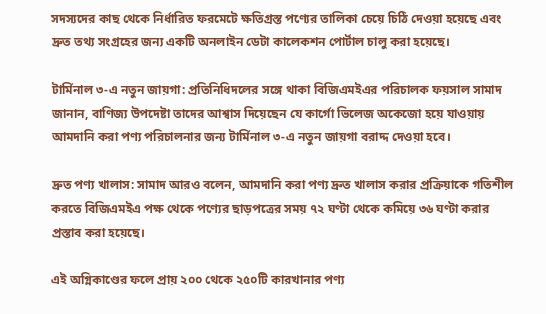সদস্যদের কাছ থেকে নির্ধারিত ফরমেটে ক্ষতিগ্রস্ত পণ্যের তালিকা চেয়ে চিঠি দেওয়া হয়েছে এবং দ্রুত তথ্য সংগ্রহের জন্য একটি অনলাইন ডেটা কালেকশন পোর্টাল চালু করা হয়েছে।

টার্মিনাল ৩-এ নতুন জায়গা: প্রতিনিধিদলের সঙ্গে থাকা বিজিএমইএর পরিচালক ফয়সাল সামাদ জানান, বাণিজ্য উপদেষ্টা তাদের আশ্বাস দিয়েছেন যে কার্গো ভিলেজ অকেজো হয়ে যাওয়ায় আমদানি করা পণ্য পরিচালনার জন্য টার্মিনাল ৩-এ নতুন জায়গা বরাদ্দ দেওয়া হবে।

দ্রুত পণ্য খালাস: সামাদ আরও বলেন, আমদানি করা পণ্য দ্রুত খালাস করার প্রক্রিয়াকে গতিশীল করতে বিজিএমইএ পক্ষ থেকে পণ্যের ছাড়পত্রের সময় ৭২ ঘণ্টা থেকে কমিয়ে ৩৬ ঘণ্টা করার প্রস্তাব করা হয়েছে।

এই অগ্নিকাণ্ডের ফলে প্রায় ২০০ থেকে ২৫০টি কারখানার পণ্য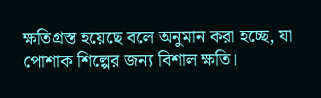ক্ষতিগ্রস্ত হয়েছে বলে অনুমান করা হচ্ছে, যা পোশাক শিল্পের জন্য বিশাল ক্ষতি।